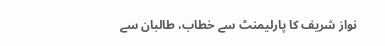نواز شریف کا پارلیمنٹ سے خطاب، طالبان سے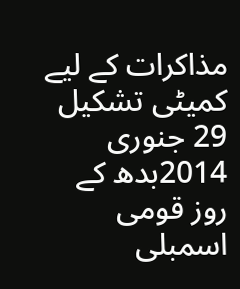مذاکرات کے لیے کمیٹی تشکیل
29 جنوری 2014بدھ کے روز قومی اسمبلی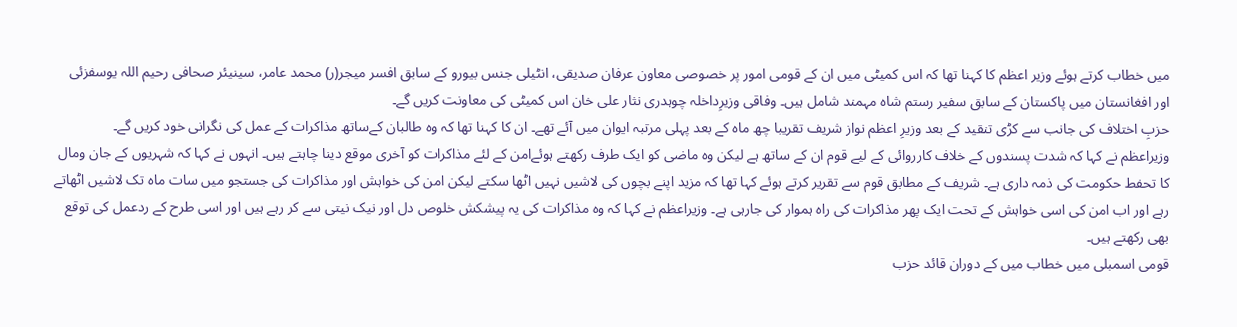میں خطاب کرتے ہوئے وزیر اعظم کا کہنا تھا کہ اس کمیٹی میں ان کے قومی امور پر خصوصی معاون عرفان صدیقی، انٹیلی جنس بیورو کے سابق افسر میجر(ر) محمد عامر، سینیئر صحافی رحیم اللہ یوسفزئی اور افغانستان میں پاکستان کے سابق سفیر رستم شاہ مہمند شامل ہیں۔ وفاقی وزیرِداخلہ چوہدری نثار علی خان اس کمیٹی کی معاونت کریں گے۔
حزبِ اختلاف کی جانب سے کڑی تنقید کے بعد وزیرِ اعظم نواز شریف تقریبا چھ ماہ کے بعد پہلی مرتبہ ایوان میں آئے تھے۔ ان کا کہنا تھا کہ وہ طالبان کےساتھ مذاکرات کے عمل کی نگرانی خود کریں گے۔
وزیراعظم نے کہا کہ شدت پسندوں کے خلاف کارروائی کے لیے قوم ان کے ساتھ ہے لیکن وہ ماضی کو ایک طرف رکھتے ہوئےامن کے لئے مذاکرات کو آخری موقع دینا چاہتے ہیں۔ انہوں نے کہا کہ شہریوں کے جان ومال کا تحفط حکومت کی ذمہ داری ہے۔ شریف کے مطابق قوم سے تقریر کرتے ہوئے کہا تھا کہ مزید اپنے بچوں کی لاشیں نہیں اٹھا سکتے لیکن امن کی خواہش اور مذاکرات کی جستجو میں سات ماہ تک لاشیں اٹھاتے رہے اور اب امن کی اسی خواہش کے تحت ایک پھر مذاکرات کی راہ ہموار کی جارہی ہے۔ وزیراعظم نے کہا کہ وہ مذاکرات کی یہ پیشکش خلوص دل اور نیک نیتی سے کر رہے ہیں اور اسی طرح کے ردعمل کی توقع بھی رکھتے ہیں۔
قومی اسمبلی میں خطاب میں کے دوران قائد حزب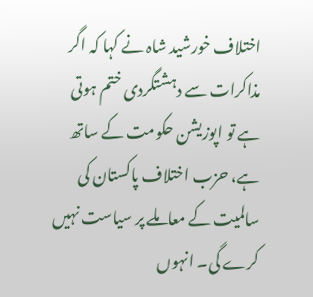اختلاف خورشید شاہ نے کہا کہ اگر مذاکرات سے دہشتگردی ختم ہوتی ہے تو اپوزیشن حکومت کے ساتھ ہے، حزب اختلاف پاکستان کی سالمیت کے معاملے پر سیاست نہیں کرے گی۔ انہوں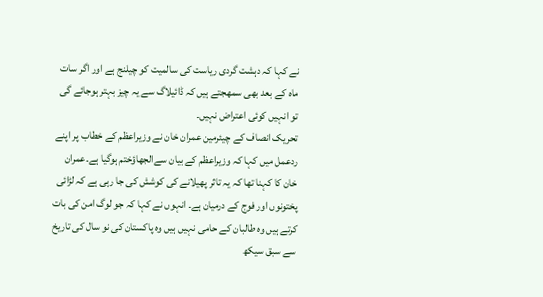نے کہا کہ دہشت گردی ریاست کی سالمیت کو چیلنج ہے اور اگر سات ماہ کے بعد بھی سمھجتے ہیں کہ ڈائیلاگ سے یہ چیز بہتر ہوجائے گی تو انہیں کوئی اعتراض نہیں۔
تحریک انصاف کے چیئرمین عمران خان نے وزیراعظم کے خطاب پر اپنے ردعمل میں کہا کہ وزیراعظم کے بیان سےالجھاؤختم ہوگیا ہے۔عمران خان کا کہنا تھا کہ یہ تاثر پھیلانے کی کوشش کی جا رہی ہے کہ لڑائی پختونوں اور فوج کے درمیان ہے۔ انہوں نے کہا کہ جو لوگ امن کی بات کرتے ہیں وہ طالبان کے حامی نہیں ہیں وہ پاکستان کی نو سال کی تاریخ سے سبق سیکھ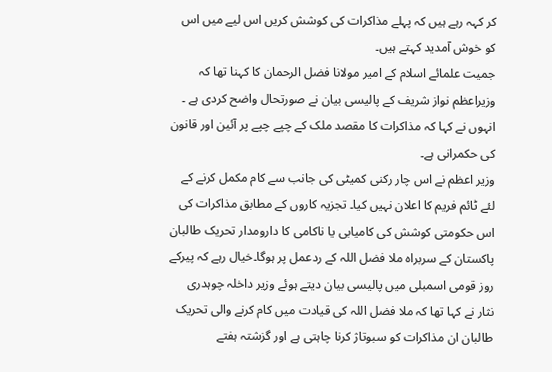کر کہہ رہے ہیں کہ پہلے مذاکرات کی کوشش کریں اس لیے میں اس کو خوش آمدید کہتے ہیں۔
جمیت علمائے اسلام کے امیر مولانا فضل الرحمان کا کہنا تھا کہ وزیراعظم نواز شریف کے پالیسی بیان نے صورتحال واضح کردی ہے ۔ انہوں نے کہا کہ مذاکرات کا مقصد ملک کے چپے چپے پر آئین اور قانون کی حکمرانی ہے۔
وزیر اعظم نے اس چار رکنی کمیٹی کی جانب سے کام مکمل کرنے کے لئے ٹائم فریم کا اعلان نہیں کیا۔ تجزیہ کاروں کے مطابق مذاکرات کی اس حکومتی کوشش کی کامیابی یا ناکامی کا دارومدار تحریک طالبان پاکستان کے سربراہ ملا فضل اللہ کے ردعمل پر ہوگا۔خیال رہے کہ پیرکے روز قومی اسمبلی میں پالیسی بیان دیتے ہوئے وزیر داخلہ چوہدری نثار نے کہا تھا کہ ملا فضل اللہ کی قیادت میں کام کرنے والی تحریک طالبان ان مذاکرات کو سبوتاژ کرنا چاہتی ہے اور گزشتہ ہفتے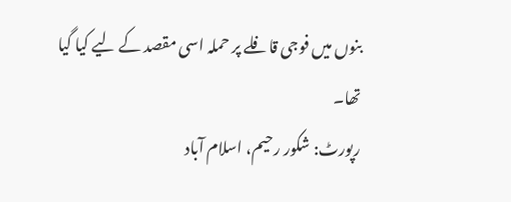بنوں میں فوجی قافلے پر حملہ اسی مقصد کے لیے کیا گیا تھا۔
رپورٹ: شکور رحیم، اسلام آباد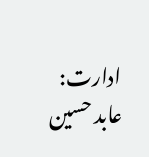ادارت: عابد حسین